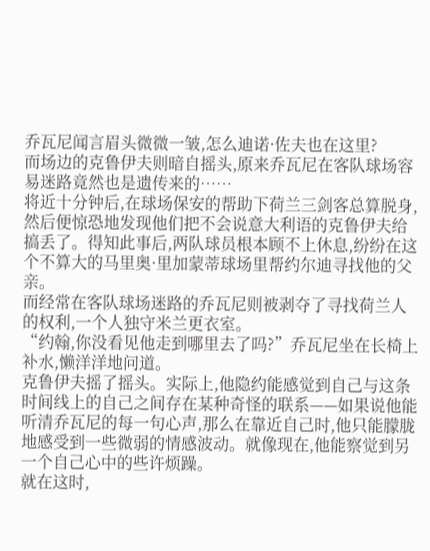乔瓦尼闻言眉头微微一皱,怎么迪诺·佐夫也在这里?
而场边的克鲁伊夫则暗自摇头,原来乔瓦尼在客队球场容易迷路竟然也是遗传来的……
将近十分钟后,在球场保安的帮助下荷兰三剑客总算脱身,然后便惊恐地发现他们把不会说意大利语的克鲁伊夫给搞丢了。得知此事后,两队球员根本顾不上休息,纷纷在这个不算大的马里奥·里加蒙蒂球场里帮约尔迪寻找他的父亲。
而经常在客队球场迷路的乔瓦尼则被剥夺了寻找荷兰人的权利,一个人独守米兰更衣室。
“约翰,你没看见他走到哪里去了吗?”乔瓦尼坐在长椅上补水,懒洋洋地问道。
克鲁伊夫摇了摇头。实际上,他隐约能感觉到自己与这条时间线上的自己之间存在某种奇怪的联系——如果说他能听清乔瓦尼的每一句心声,那么在靠近自己时,他只能朦胧地感受到一些微弱的情感波动。就像现在,他能察觉到另一个自己心中的些许烦躁。
就在这时,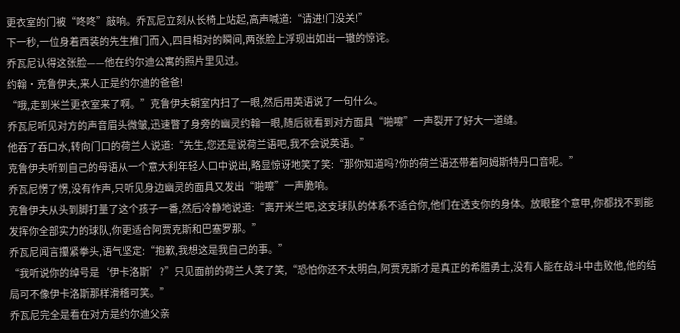更衣室的门被“咚咚”敲响。乔瓦尼立刻从长椅上站起,高声喊道:“请进!门没关!”
下一秒,一位身着西装的先生推门而入,四目相对的瞬间,两张脸上浮现出如出一辙的惊诧。
乔瓦尼认得这张脸——他在约尔迪公寓的照片里见过。
约翰·克鲁伊夫,来人正是约尔迪的爸爸!
“哦,走到米兰更衣室来了啊。”克鲁伊夫朝室内扫了一眼,然后用英语说了一句什么。
乔瓦尼听见对方的声音眉头微皱,迅速瞥了身旁的幽灵约翰一眼,随后就看到对方面具“啪嚓”一声裂开了好大一道缝。
他吞了吞口水,转向门口的荷兰人说道:“先生,您还是说荷兰语吧,我不会说英语。”
克鲁伊夫听到自己的母语从一个意大利年轻人口中说出,略显惊讶地笑了笑:“那你知道吗?你的荷兰语还带着阿姆斯特丹口音呢。”
乔瓦尼愣了愣,没有作声,只听见身边幽灵的面具又发出“啪嚓”一声脆响。
克鲁伊夫从头到脚打量了这个孩子一番,然后冷静地说道:“离开米兰吧,这支球队的体系不适合你,他们在透支你的身体。放眼整个意甲,你都找不到能发挥你全部实力的球队,你更适合阿贾克斯和巴塞罗那。”
乔瓦尼闻言攥紧拳头,语气坚定:“抱歉,我想这是我自己的事。”
“我听说你的绰号是‘伊卡洛斯’?”只见面前的荷兰人笑了笑,“恐怕你还不太明白,阿贾克斯才是真正的希腊勇士,没有人能在战斗中击败他,他的结局可不像伊卡洛斯那样滑稽可笑。”
乔瓦尼完全是看在对方是约尔迪父亲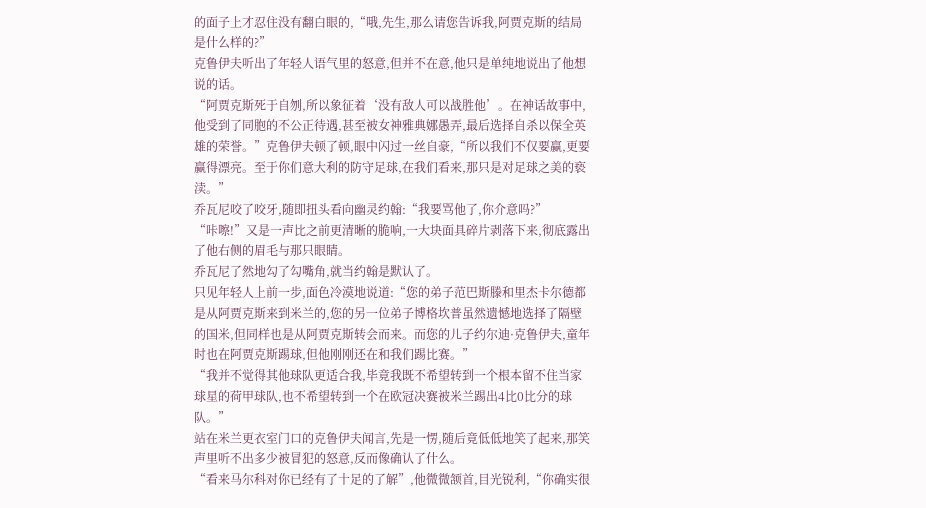的面子上才忍住没有翻白眼的,“哦,先生,那么请您告诉我,阿贾克斯的结局是什么样的?”
克鲁伊夫听出了年轻人语气里的怒意,但并不在意,他只是单纯地说出了他想说的话。
“阿贾克斯死于自刎,所以象征着‘没有敌人可以战胜他’。在神话故事中,他受到了同胞的不公正待遇,甚至被女神雅典娜愚弄,最后选择自杀以保全英雄的荣誉。”克鲁伊夫顿了顿,眼中闪过一丝自豪,“所以我们不仅要赢,更要赢得漂亮。至于你们意大利的防守足球,在我们看来,那只是对足球之美的亵渎。”
乔瓦尼咬了咬牙,随即扭头看向幽灵约翰:“我要骂他了,你介意吗?”
“咔嚓!”又是一声比之前更清晰的脆响,一大块面具碎片剥落下来,彻底露出了他右侧的眉毛与那只眼睛。
乔瓦尼了然地勾了勾嘴角,就当约翰是默认了。
只见年轻人上前一步,面色冷漠地说道:“您的弟子范巴斯滕和里杰卡尔德都是从阿贾克斯来到米兰的,您的另一位弟子博格坎普虽然遗憾地选择了隔壁的国米,但同样也是从阿贾克斯转会而来。而您的儿子约尔迪·克鲁伊夫,童年时也在阿贾克斯踢球,但他刚刚还在和我们踢比赛。”
“我并不觉得其他球队更适合我,毕竟我既不希望转到一个根本留不住当家球星的荷甲球队,也不希望转到一个在欧冠决赛被米兰踢出4比0比分的球队。”
站在米兰更衣室门口的克鲁伊夫闻言,先是一愣,随后竟低低地笑了起来,那笑声里听不出多少被冒犯的怒意,反而像确认了什么。
“看来马尔科对你已经有了十足的了解”,他微微颔首,目光锐利,“你确实很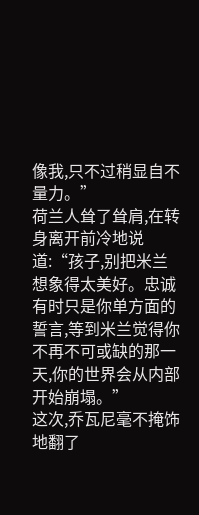像我,只不过稍显自不量力。”
荷兰人耸了耸肩,在转身离开前冷地说道:“孩子,别把米兰想象得太美好。忠诚有时只是你单方面的誓言,等到米兰觉得你不再不可或缺的那一天,你的世界会从内部开始崩塌。”
这次,乔瓦尼毫不掩饰地翻了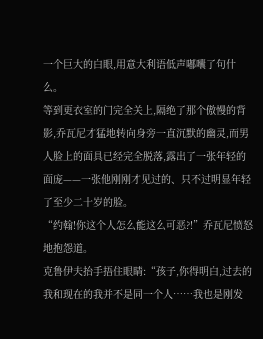一个巨大的白眼,用意大利语低声嘟囔了句什么。
等到更衣室的门完全关上,隔绝了那个傲慢的背影,乔瓦尼才猛地转向身旁一直沉默的幽灵,而男人脸上的面具已经完全脱落,露出了一张年轻的面庞——一张他刚刚才见过的、只不过明显年轻了至少二十岁的脸。
“约翰!你这个人怎么能这么可恶?!”乔瓦尼愤怒地抱怨道。
克鲁伊夫抬手捂住眼睛:“孩子,你得明白,过去的我和现在的我并不是同一个人……我也是刚发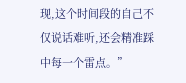现,这个时间段的自己不仅说话难听,还会精准踩中每一个雷点。”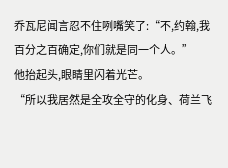乔瓦尼闻言忍不住咧嘴笑了:“不,约翰,我百分之百确定,你们就是同一个人。”
他抬起头,眼睛里闪着光芒。
“所以我居然是全攻全守的化身、荷兰飞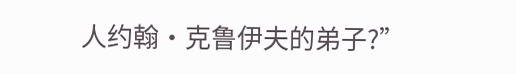人约翰·克鲁伊夫的弟子?”